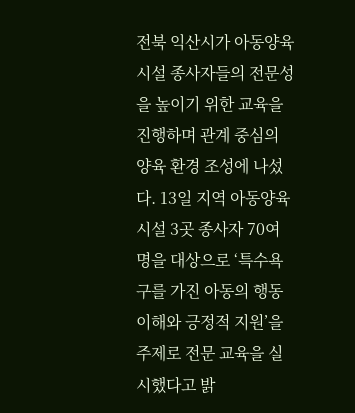전북 익산시가 아동양육시설 종사자들의 전문성을 높이기 위한 교육을 진행하며 관계 중심의 양육 환경 조성에 나섰다. 13일 지역 아동양육시설 3곳 종사자 70여 명을 대상으로 ‘특수욕구를 가진 아동의 행동 이해와 긍정적 지원’을 주제로 전문 교육을 실시했다고 밝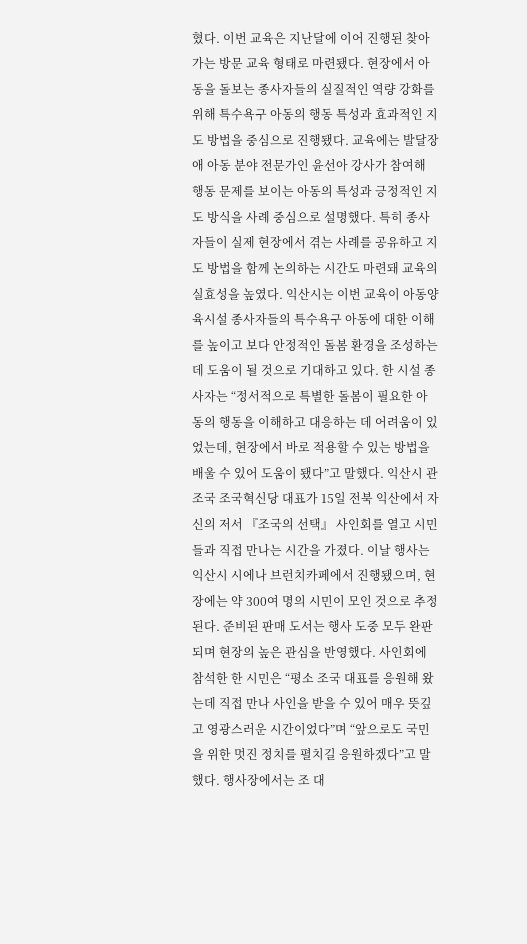혔다. 이번 교육은 지난달에 이어 진행된 찾아가는 방문 교육 형태로 마련됐다. 현장에서 아동을 돌보는 종사자들의 실질적인 역량 강화를 위해 특수욕구 아동의 행동 특성과 효과적인 지도 방법을 중심으로 진행됐다. 교육에는 발달장애 아동 분야 전문가인 윤선아 강사가 참여해 행동 문제를 보이는 아동의 특성과 긍정적인 지도 방식을 사례 중심으로 설명했다. 특히 종사자들이 실제 현장에서 겪는 사례를 공유하고 지도 방법을 함께 논의하는 시간도 마련돼 교육의 실효성을 높였다. 익산시는 이번 교육이 아동양육시설 종사자들의 특수욕구 아동에 대한 이해를 높이고 보다 안정적인 돌봄 환경을 조성하는 데 도움이 될 것으로 기대하고 있다. 한 시설 종사자는 “정서적으로 특별한 돌봄이 필요한 아동의 행동을 이해하고 대응하는 데 어려움이 있었는데, 현장에서 바로 적용할 수 있는 방법을 배울 수 있어 도움이 됐다”고 말했다. 익산시 관
조국 조국혁신당 대표가 15일 전북 익산에서 자신의 저서 『조국의 선택』 사인회를 열고 시민들과 직접 만나는 시간을 가졌다. 이날 행사는 익산시 시에나 브런치카페에서 진행됐으며, 현장에는 약 300여 명의 시민이 모인 것으로 추정된다. 준비된 판매 도서는 행사 도중 모두 완판되며 현장의 높은 관심을 반영했다. 사인회에 참석한 한 시민은 “평소 조국 대표를 응원해 왔는데 직접 만나 사인을 받을 수 있어 매우 뜻깊고 영광스러운 시간이었다”며 “앞으로도 국민을 위한 멋진 정치를 펼치길 응원하겠다”고 말했다. 행사장에서는 조 대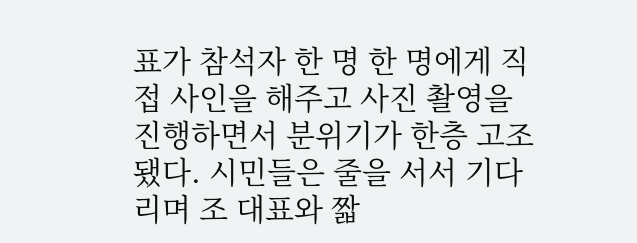표가 참석자 한 명 한 명에게 직접 사인을 해주고 사진 촬영을 진행하면서 분위기가 한층 고조됐다. 시민들은 줄을 서서 기다리며 조 대표와 짧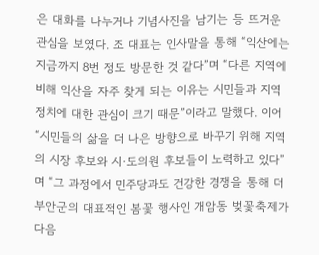은 대화를 나누거나 기념사진을 남기는 등 뜨거운 관심을 보였다. 조 대표는 인사말을 통해 “익산에는 지금까지 8번 정도 방문한 것 같다”며 “다른 지역에 비해 익산을 자주 찾게 되는 이유는 시민들과 지역 정치에 대한 관심이 크기 때문”이라고 말했다. 이어 “시민들의 삶을 더 나은 방향으로 바꾸기 위해 지역의 시장 후보와 시·도의원 후보들이 노력하고 있다”며 “그 과정에서 민주당과도 건강한 경쟁을 통해 더
부안군의 대표적인 봄꽃 행사인 개암동 벚꽃축제가 다음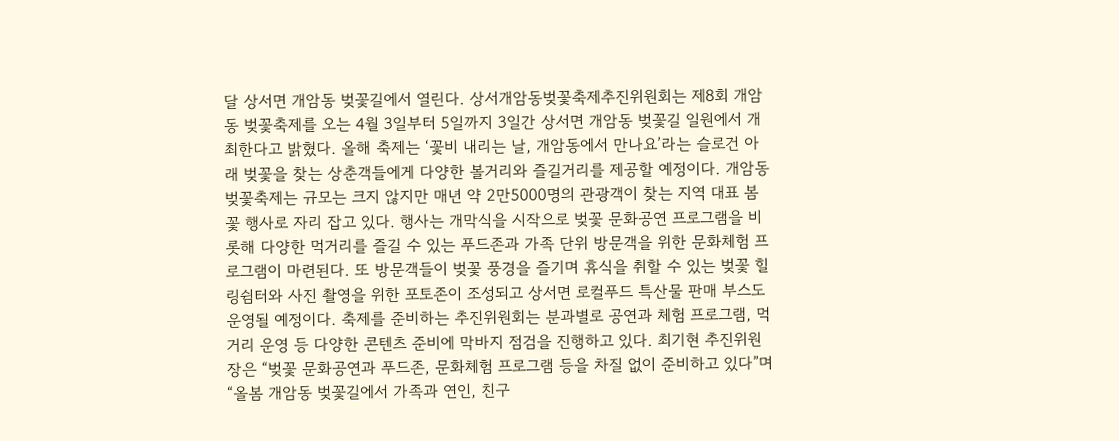달 상서면 개암동 벚꽃길에서 열린다. 상서개암동벚꽃축제추진위원회는 제8회 개암동 벚꽃축제를 오는 4월 3일부터 5일까지 3일간 상서면 개암동 벚꽃길 일원에서 개최한다고 밝혔다. 올해 축제는 ‘꽃비 내리는 날, 개암동에서 만나요’라는 슬로건 아래 벚꽃을 찾는 상춘객들에게 다양한 볼거리와 즐길거리를 제공할 예정이다. 개암동 벚꽃축제는 규모는 크지 않지만 매년 약 2만5000명의 관광객이 찾는 지역 대표 봄꽃 행사로 자리 잡고 있다. 행사는 개막식을 시작으로 벚꽃 문화공연 프로그램을 비롯해 다양한 먹거리를 즐길 수 있는 푸드존과 가족 단위 방문객을 위한 문화체험 프로그램이 마련된다. 또 방문객들이 벚꽃 풍경을 즐기며 휴식을 취할 수 있는 벚꽃 힐링쉼터와 사진 촬영을 위한 포토존이 조성되고 상서면 로컬푸드 특산물 판매 부스도 운영될 예정이다. 축제를 준비하는 추진위원회는 분과별로 공연과 체험 프로그램, 먹거리 운영 등 다양한 콘텐츠 준비에 막바지 점검을 진행하고 있다. 최기현 추진위원장은 “벚꽃 문화공연과 푸드존, 문화체험 프로그램 등을 차질 없이 준비하고 있다”며 “올봄 개암동 벚꽃길에서 가족과 연인, 친구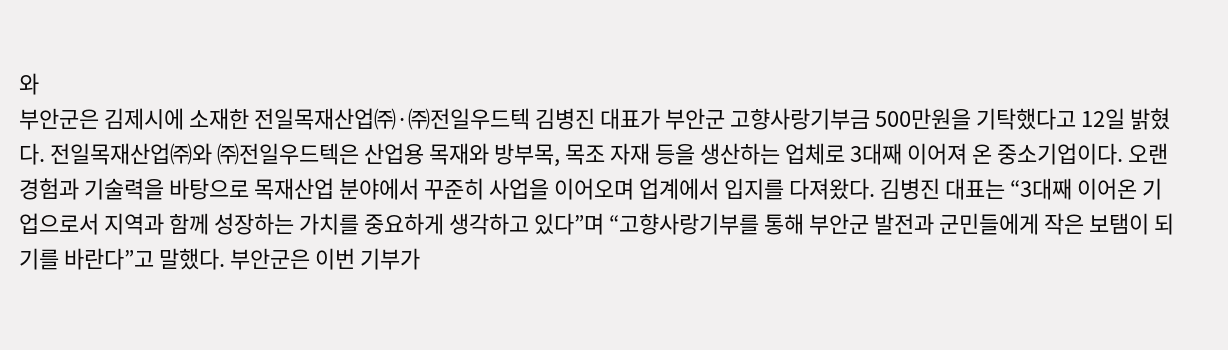와
부안군은 김제시에 소재한 전일목재산업㈜·㈜전일우드텍 김병진 대표가 부안군 고향사랑기부금 500만원을 기탁했다고 12일 밝혔다. 전일목재산업㈜와 ㈜전일우드텍은 산업용 목재와 방부목, 목조 자재 등을 생산하는 업체로 3대째 이어져 온 중소기업이다. 오랜 경험과 기술력을 바탕으로 목재산업 분야에서 꾸준히 사업을 이어오며 업계에서 입지를 다져왔다. 김병진 대표는 “3대째 이어온 기업으로서 지역과 함께 성장하는 가치를 중요하게 생각하고 있다”며 “고향사랑기부를 통해 부안군 발전과 군민들에게 작은 보탬이 되기를 바란다”고 말했다. 부안군은 이번 기부가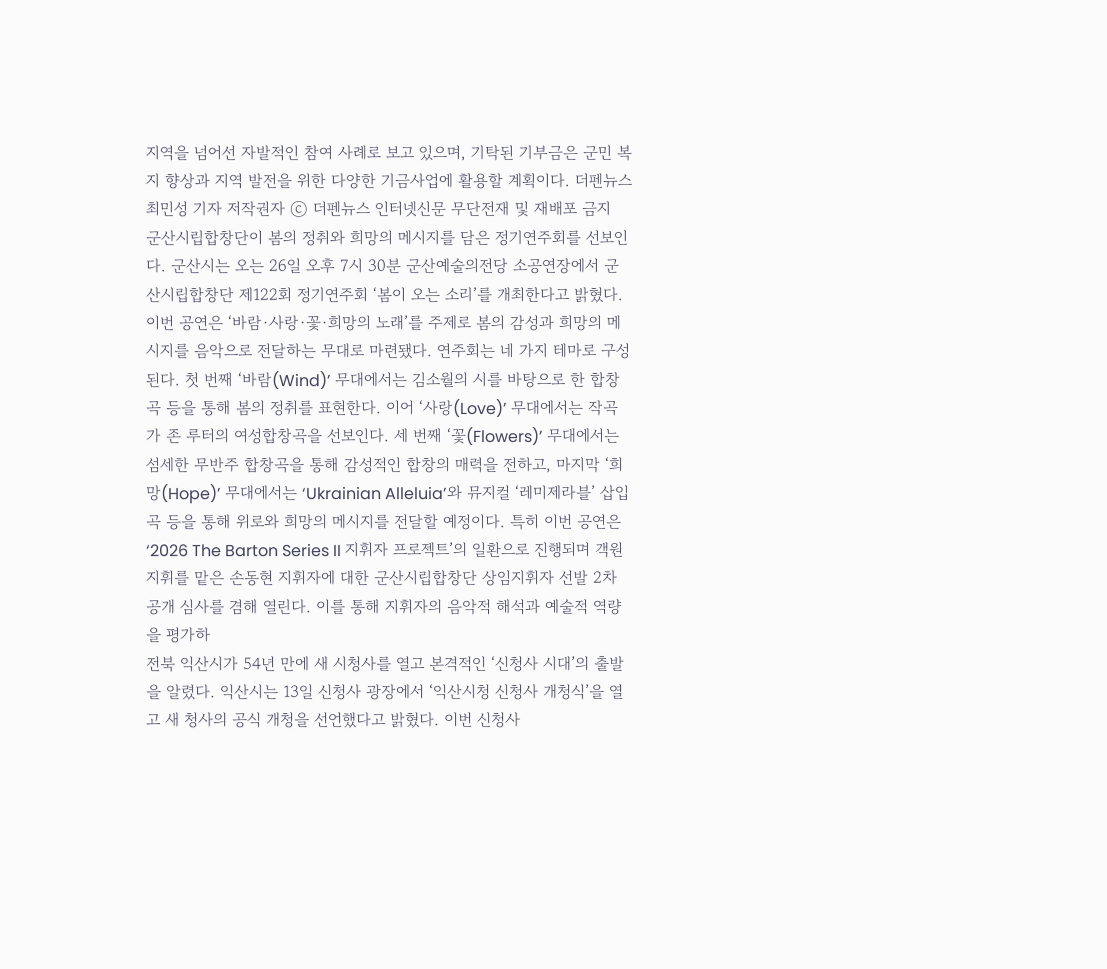지역을 넘어선 자발적인 참여 사례로 보고 있으며, 기탁된 기부금은 군민 복지 향상과 지역 발전을 위한 다양한 기금사업에 활용할 계획이다. 더펜뉴스 최민성 기자 저작권자 ⓒ 더펜뉴스 인터넷신문 무단전재 및 재배포 금지
군산시립합창단이 봄의 정취와 희망의 메시지를 담은 정기연주회를 선보인다. 군산시는 오는 26일 오후 7시 30분 군산예술의전당 소공연장에서 군산시립합창단 제122회 정기연주회 ‘봄이 오는 소리’를 개최한다고 밝혔다. 이번 공연은 ‘바람·사랑·꽃·희망의 노래’를 주제로 봄의 감성과 희망의 메시지를 음악으로 전달하는 무대로 마련됐다. 연주회는 네 가지 테마로 구성된다. 첫 번째 ‘바람(Wind)’ 무대에서는 김소월의 시를 바탕으로 한 합창곡 등을 통해 봄의 정취를 표현한다. 이어 ‘사랑(Love)’ 무대에서는 작곡가 존 루터의 여성합창곡을 선보인다. 세 번째 ‘꽃(Flowers)’ 무대에서는 섬세한 무반주 합창곡을 통해 감성적인 합창의 매력을 전하고, 마지막 ‘희망(Hope)’ 무대에서는 ‘Ukrainian Alleluia’와 뮤지컬 ‘레미제라블’ 삽입곡 등을 통해 위로와 희망의 메시지를 전달할 예정이다. 특히 이번 공연은 ‘2026 The Barton Series II 지휘자 프로젝트’의 일환으로 진행되며 객원 지휘를 맡은 손동현 지휘자에 대한 군산시립합창단 상임지휘자 선발 2차 공개 심사를 겸해 열린다. 이를 통해 지휘자의 음악적 해석과 예술적 역량을 평가하
전북 익산시가 54년 만에 새 시청사를 열고 본격적인 ‘신청사 시대’의 출발을 알렸다. 익산시는 13일 신청사 광장에서 ‘익산시청 신청사 개청식’을 열고 새 청사의 공식 개청을 선언했다고 밝혔다. 이번 신청사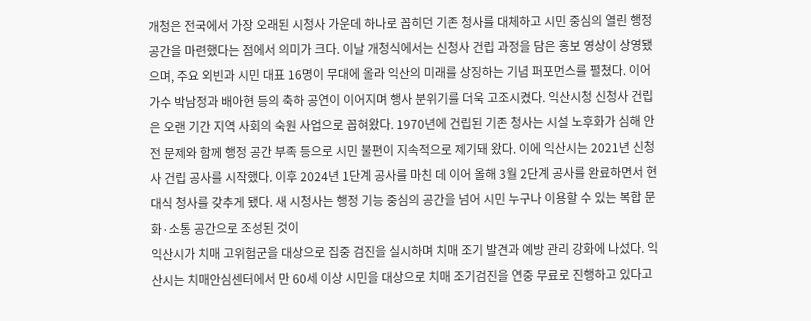개청은 전국에서 가장 오래된 시청사 가운데 하나로 꼽히던 기존 청사를 대체하고 시민 중심의 열린 행정 공간을 마련했다는 점에서 의미가 크다. 이날 개청식에서는 신청사 건립 과정을 담은 홍보 영상이 상영됐으며, 주요 외빈과 시민 대표 16명이 무대에 올라 익산의 미래를 상징하는 기념 퍼포먼스를 펼쳤다. 이어 가수 박남정과 배아현 등의 축하 공연이 이어지며 행사 분위기를 더욱 고조시켰다. 익산시청 신청사 건립은 오랜 기간 지역 사회의 숙원 사업으로 꼽혀왔다. 1970년에 건립된 기존 청사는 시설 노후화가 심해 안전 문제와 함께 행정 공간 부족 등으로 시민 불편이 지속적으로 제기돼 왔다. 이에 익산시는 2021년 신청사 건립 공사를 시작했다. 이후 2024년 1단계 공사를 마친 데 이어 올해 3월 2단계 공사를 완료하면서 현대식 청사를 갖추게 됐다. 새 시청사는 행정 기능 중심의 공간을 넘어 시민 누구나 이용할 수 있는 복합 문화·소통 공간으로 조성된 것이
익산시가 치매 고위험군을 대상으로 집중 검진을 실시하며 치매 조기 발견과 예방 관리 강화에 나섰다. 익산시는 치매안심센터에서 만 60세 이상 시민을 대상으로 치매 조기검진을 연중 무료로 진행하고 있다고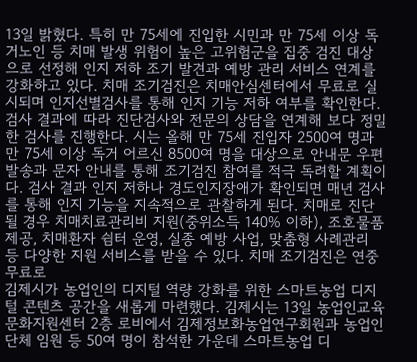13일 밝혔다. 특히 만 75세에 진입한 시민과 만 75세 이상 독거노인 등 치매 발생 위험이 높은 고위험군을 집중 검진 대상으로 선정해 인지 저하 조기 발견과 예방 관리 서비스 연계를 강화하고 있다. 치매 조기검진은 치매안심센터에서 무료로 실시되며 인지선별검사를 통해 인지 기능 저하 여부를 확인한다. 검사 결과에 따라 진단검사와 전문의 상담을 연계해 보다 정밀한 검사를 진행한다. 시는 올해 만 75세 진입자 2500여 명과 만 75세 이상 독거 어르신 8500여 명을 대상으로 안내문 우편 발송과 문자 안내를 통해 조기검진 참여를 적극 독려할 계획이다. 검사 결과 인지 저하나 경도인지장애가 확인되면 매년 검사를 통해 인지 기능을 지속적으로 관찰하게 된다. 치매로 진단될 경우 치매치료관리비 지원(중위소득 140% 이하), 조호물품 제공, 치매환자 쉼터 운영, 실종 예방 사업, 맞춤형 사례관리 등 다양한 지원 서비스를 받을 수 있다. 치매 조기검진은 연중 무료로
김제시가 농업인의 디지털 역량 강화를 위한 스마트농업 디지털 콘텐츠 공간을 새롭게 마련했다. 김제시는 13일 농업인교육문화지원센터 2층 로비에서 김제정보화농업연구회원과 농업인단체 임원 등 50여 명이 참석한 가운데 스마트농업 디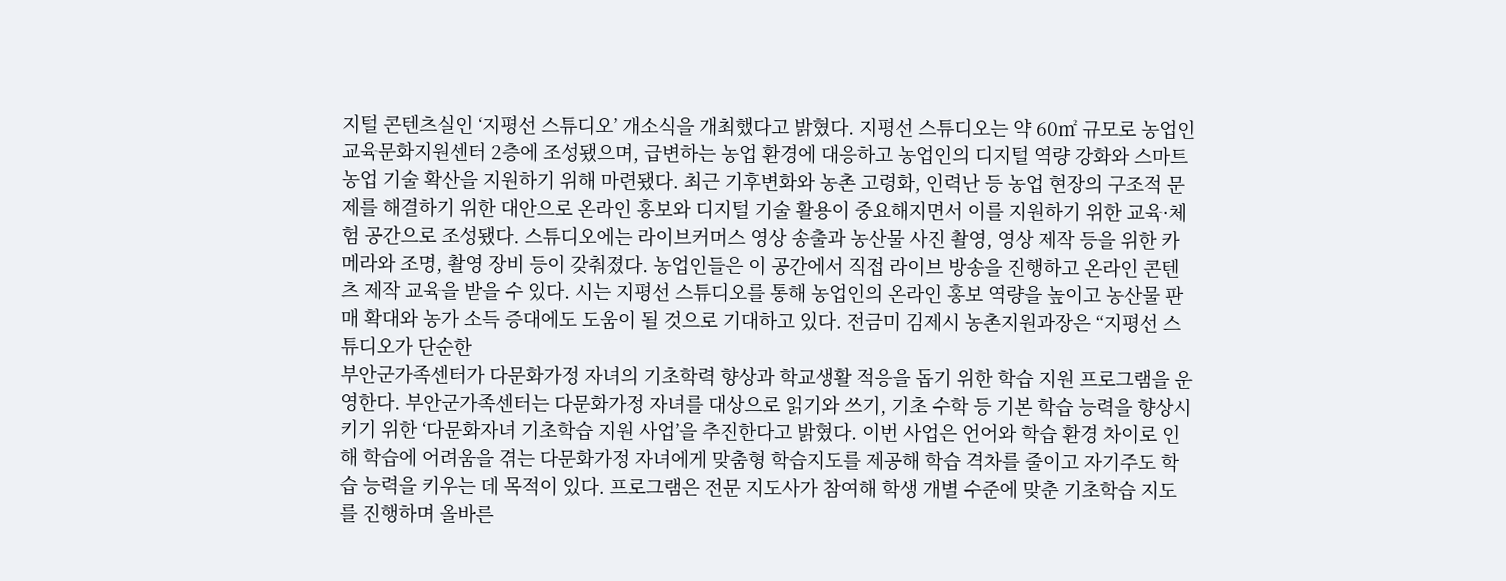지털 콘텐츠실인 ‘지평선 스튜디오’ 개소식을 개최했다고 밝혔다. 지평선 스튜디오는 약 60㎡ 규모로 농업인교육문화지원센터 2층에 조성됐으며, 급변하는 농업 환경에 대응하고 농업인의 디지털 역량 강화와 스마트농업 기술 확산을 지원하기 위해 마련됐다. 최근 기후변화와 농촌 고령화, 인력난 등 농업 현장의 구조적 문제를 해결하기 위한 대안으로 온라인 홍보와 디지털 기술 활용이 중요해지면서 이를 지원하기 위한 교육·체험 공간으로 조성됐다. 스튜디오에는 라이브커머스 영상 송출과 농산물 사진 촬영, 영상 제작 등을 위한 카메라와 조명, 촬영 장비 등이 갖춰졌다. 농업인들은 이 공간에서 직접 라이브 방송을 진행하고 온라인 콘텐츠 제작 교육을 받을 수 있다. 시는 지평선 스튜디오를 통해 농업인의 온라인 홍보 역량을 높이고 농산물 판매 확대와 농가 소득 증대에도 도움이 될 것으로 기대하고 있다. 전금미 김제시 농촌지원과장은 “지평선 스튜디오가 단순한
부안군가족센터가 다문화가정 자녀의 기초학력 향상과 학교생활 적응을 돕기 위한 학습 지원 프로그램을 운영한다. 부안군가족센터는 다문화가정 자녀를 대상으로 읽기와 쓰기, 기초 수학 등 기본 학습 능력을 향상시키기 위한 ‘다문화자녀 기초학습 지원 사업’을 추진한다고 밝혔다. 이번 사업은 언어와 학습 환경 차이로 인해 학습에 어려움을 겪는 다문화가정 자녀에게 맞춤형 학습지도를 제공해 학습 격차를 줄이고 자기주도 학습 능력을 키우는 데 목적이 있다. 프로그램은 전문 지도사가 참여해 학생 개별 수준에 맞춘 기초학습 지도를 진행하며 올바른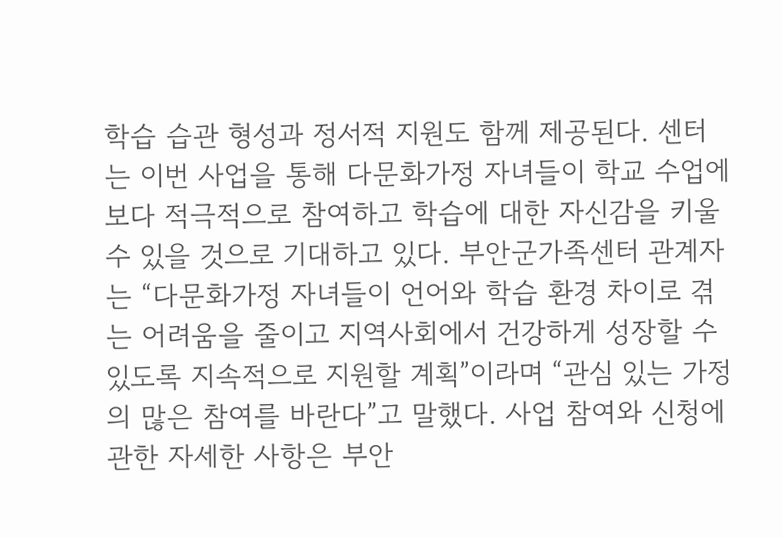학습 습관 형성과 정서적 지원도 함께 제공된다. 센터는 이번 사업을 통해 다문화가정 자녀들이 학교 수업에 보다 적극적으로 참여하고 학습에 대한 자신감을 키울 수 있을 것으로 기대하고 있다. 부안군가족센터 관계자는 “다문화가정 자녀들이 언어와 학습 환경 차이로 겪는 어려움을 줄이고 지역사회에서 건강하게 성장할 수 있도록 지속적으로 지원할 계획”이라며 “관심 있는 가정의 많은 참여를 바란다”고 말했다. 사업 참여와 신청에 관한 자세한 사항은 부안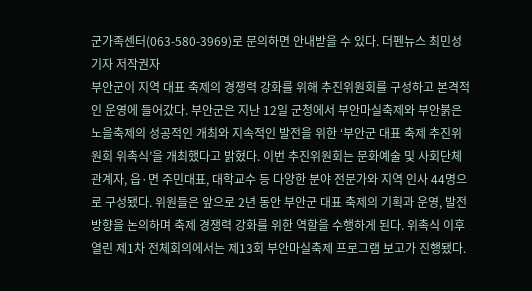군가족센터(063-580-3969)로 문의하면 안내받을 수 있다. 더펜뉴스 최민성 기자 저작권자
부안군이 지역 대표 축제의 경쟁력 강화를 위해 추진위원회를 구성하고 본격적인 운영에 들어갔다. 부안군은 지난 12일 군청에서 부안마실축제와 부안붉은노을축제의 성공적인 개최와 지속적인 발전을 위한 ‘부안군 대표 축제 추진위원회 위촉식’을 개최했다고 밝혔다. 이번 추진위원회는 문화예술 및 사회단체 관계자, 읍·면 주민대표, 대학교수 등 다양한 분야 전문가와 지역 인사 44명으로 구성됐다. 위원들은 앞으로 2년 동안 부안군 대표 축제의 기획과 운영, 발전 방향을 논의하며 축제 경쟁력 강화를 위한 역할을 수행하게 된다. 위촉식 이후 열린 제1차 전체회의에서는 제13회 부안마실축제 프로그램 보고가 진행됐다.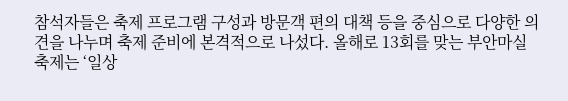참석자들은 축제 프로그램 구성과 방문객 편의 대책 등을 중심으로 다양한 의견을 나누며 축제 준비에 본격적으로 나섰다. 올해로 13회를 맞는 부안마실축제는 ‘일상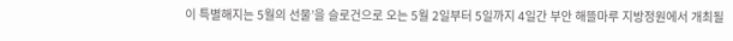이 특별해지는 5월의 선물’을 슬로건으로 오는 5월 2일부터 5일까지 4일간 부안 해뜰마루 지방정원에서 개최될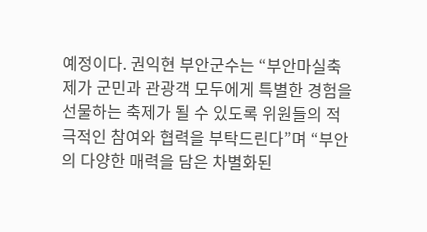예정이다. 권익현 부안군수는 “부안마실축제가 군민과 관광객 모두에게 특별한 경험을 선물하는 축제가 될 수 있도록 위원들의 적극적인 참여와 협력을 부탁드린다”며 “부안의 다양한 매력을 담은 차별화된